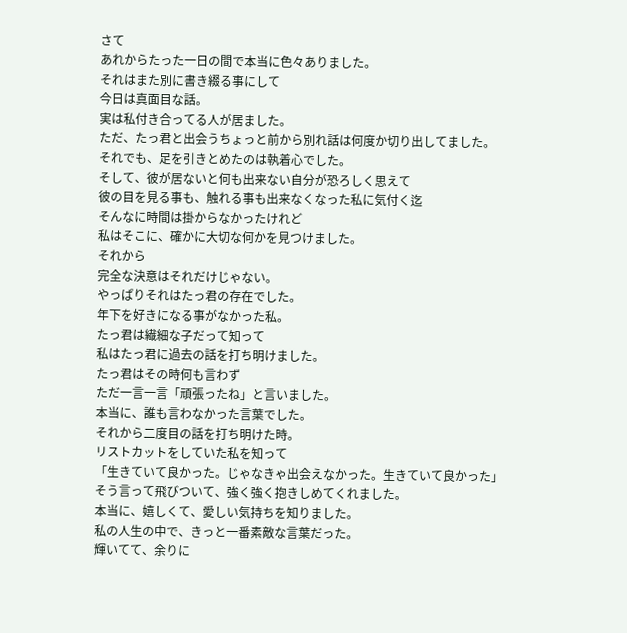さて
あれからたった一日の間で本当に色々ありました。
それはまた別に書き綴る事にして
今日は真面目な話。
実は私付き合ってる人が居ました。
ただ、たっ君と出会うちょっと前から別れ話は何度か切り出してました。
それでも、足を引きとめたのは執着心でした。
そして、彼が居ないと何も出来ない自分が恐ろしく思えて
彼の目を見る事も、触れる事も出来なくなった私に気付く迄
そんなに時間は掛からなかったけれど
私はそこに、確かに大切な何かを見つけました。
それから
完全な決意はそれだけじゃない。
やっぱりそれはたっ君の存在でした。
年下を好きになる事がなかった私。
たっ君は繊細な子だって知って
私はたっ君に過去の話を打ち明けました。
たっ君はその時何も言わず
ただ一言一言「頑張ったね」と言いました。
本当に、誰も言わなかった言葉でした。
それから二度目の話を打ち明けた時。
リストカットをしていた私を知って
「生きていて良かった。じゃなきゃ出会えなかった。生きていて良かった」
そう言って飛びついて、強く強く抱きしめてくれました。
本当に、嬉しくて、愛しい気持ちを知りました。
私の人生の中で、きっと一番素敵な言葉だった。
輝いてて、余りに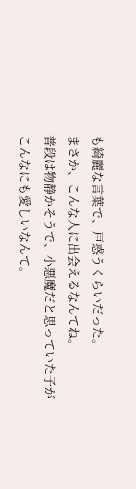も綺麗な言葉で、戸惑うくらいだった。
まさか、こんな人に出会えるなんてね。
普段は物静かそうで、小悪魔だと思っていた子が
こんなにも愛しいなんて。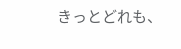きっとどれも、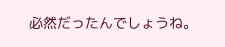必然だったんでしょうね。